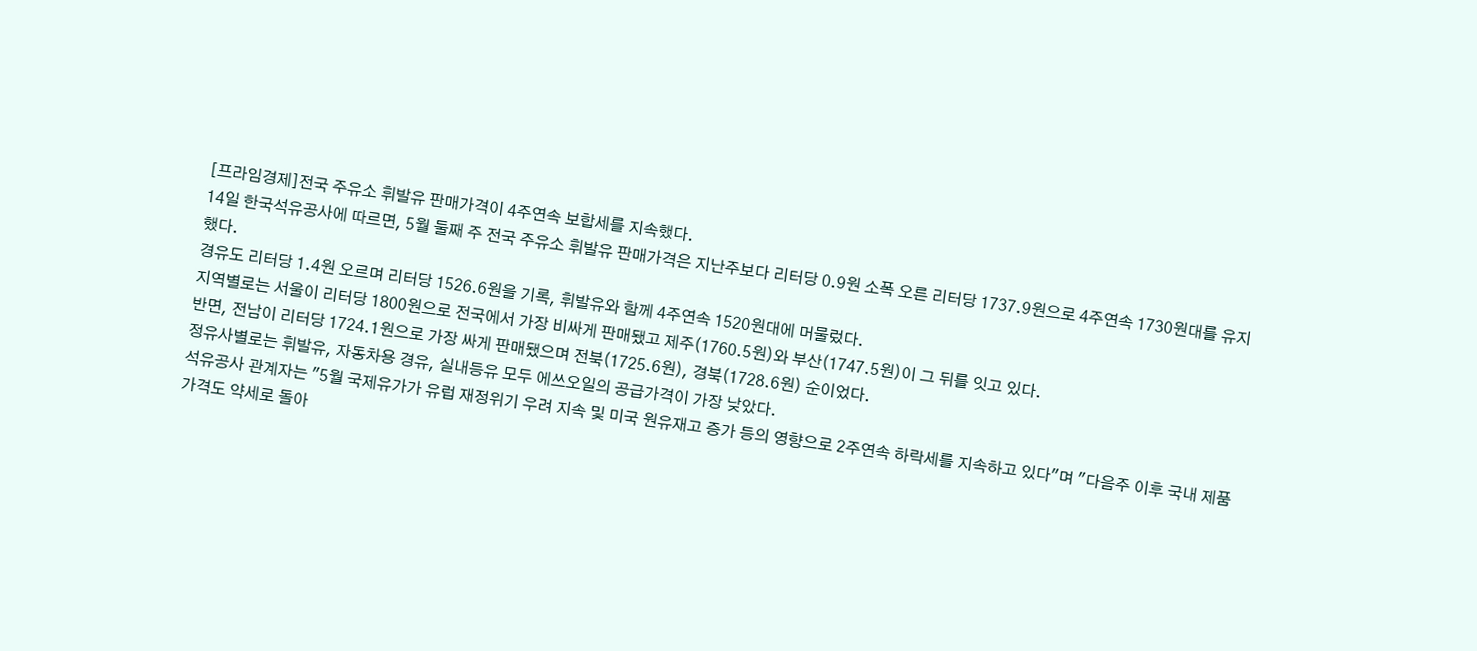[프라임경제]전국 주유소 휘발유 판매가격이 4주연속 보합세를 지속했다.
14일 한국석유공사에 따르면, 5월 둘째 주 전국 주유소 휘발유 판매가격은 지난주보다 리터당 0.9원 소폭 오른 리터당 1737.9원으로 4주연속 1730원대를 유지했다.
경유도 리터당 1.4원 오르며 리터당 1526.6원을 기록, 휘발유와 함께 4주연속 1520원대에 머물렀다.
지역별로는 서울이 리터당 1800원으로 전국에서 가장 비싸게 판매됐고 제주(1760.5원)와 부산(1747.5원)이 그 뒤를 잇고 있다.
반면, 전남이 리터당 1724.1원으로 가장 싸게 판매됐으며 전북(1725.6원), 경북(1728.6원) 순이었다.
정유사별로는 휘발유, 자동차용 경유, 실내등유 모두 에쓰오일의 공급가격이 가장 낮았다.
석유공사 관계자는 "5월 국제유가가 유럽 재정위기 우려 지속 및 미국 원유재고 증가 등의 영향으로 2주연속 하락세를 지속하고 있다"며 "다음주 이후 국내 제품가격도 약세로 돌아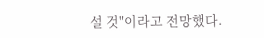설 것"이라고 전망했다.